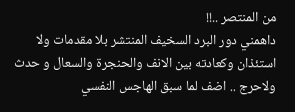من المنتصر ..!!
داهمني دور البرد السخيف المنتشر بلا مقدمات ولا استئذان وكعادته بين الانف والحنجرة والسعال و حدث ولاحرج .. اضف لما سبق الهاجس النفسي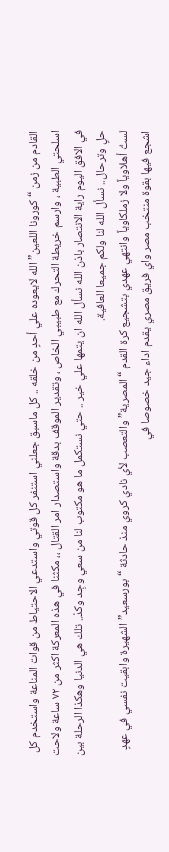القادم من زمن “كورونا اللعين” الله لايعوده علي أحدٍ من خلقه .. كل ماسبق جعلني استنفر كل قوتي واستدعي الاحتياط من قوات المناعة واستخدم كل اسلحتي الطبية ، وارسم خريطة التحرك مع طبيبي الخاص ، وتقدير الموقف بدقة واستصدار امر القتال ،، مكثنا في هذه المعركة اكثر من ٧٢ ساعة ولاحت في الافق اليوم راية الانتصار باذن الله نسأل الله ان يتمها علي خير .. حتي نستكمل ما هو مكتوب لنا من سعي وجِد وكدْ.. تلك هي الدنيا وهكذا الرحلة بين حلٍ وترحال.. نسأل الله لنا ولكم جميعا العافية.
لستُ أهلاوياً ولا زملكاوياً وانتهي عهدي بتشجيع كرة القدم “المصرية” والتعصب لأي نادي كروي منذ حادثة “بورسعيد” الشهيرة وابقيت نفسي في عهدٍ اشجع فيها بقوة منتخب مصر واي فريق مصري يقدم اداء جيد خصوصا في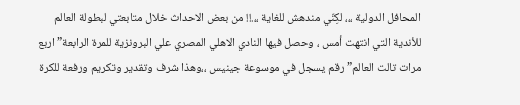المحافل الدولية ،،، لكِنّي مندهش للغاية ،،.!! من بعض الاحداث خلال متابعتي لبطولة العالم للأندية التي انتهت أمس ، وحصل فيها النادي الاهلي المصري علي البرونزية للمرة الرابعة” اربع مرات تالت العالم” رقم يسجل في موسوعة جينيس ،،وهذا شرف وتقدير وتكريم ورفعة للكرة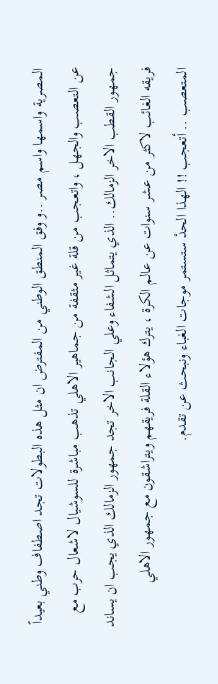المصرية واسمها واسم مصر ..و وفق المنطق الوطني من المفترض ان مثل هذه البطولات تجد اصطفاف وطني بعيداً عن التعصب والجهل ، واتعجب من قلة غير مثقفة من جماهير الاهلي تذهب مباشرة للسوشيال لاشعال حرب مع جمهور القطب الاخر الزمالك.. الذي يتماثل الشفاء وعلي الجانب الاخر تجد جمهور الزمالك الذي يجب ان يساند فريقه الغائب لاكثر من عشر سنوات عن عالم الكرة ، يترك هؤلاء القلة فريقهم ويتراشقون مع جمهور الاهلي المتعصب .. أتعجب !! الهذا الحدْ ستستمر موجات الغباء ونبحث عن تقدم.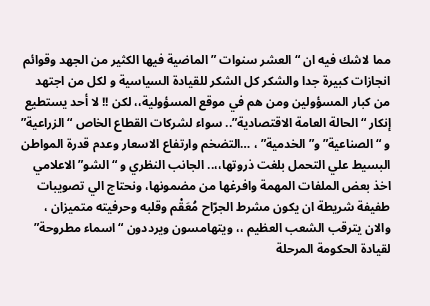مما لاشك فيه ان “العشر سنوات ” الماضية فيها الكثير من الجهد وقوائم انجازات كبيرة جدا والشكر كل الشكر للقيادة السياسية و لكل من اجتهد من كبار المسؤولين ومن هم في موقع المسؤولية،، لكن !! لا أحد يستطيع إنكار “الحالة العامة الاقتصادية”.. سواء لشركات القطاع الخاص “الزراعية” و “الصناعية” و”الخدمية” ، …التضخم وارتفاع الاسعار وعدم قدرة المواطن البسيط علي التحمل بلغت ذروتها،،.. الجانب النظري و “الشو” الاعلامي اخذ بعض الملفات المهمة وافرغها من مضمونها، ونحتاج الي تصويبات طفيفة شريطة ان يكون مشرط الجرّاح مُعَقْم وقلبه وحرفيته متميزان ، والان يترقب الشعب العظيم ،، ويتهامسون ويرددون “اسماء مطروحة” لقيادة الحكومة المرحلة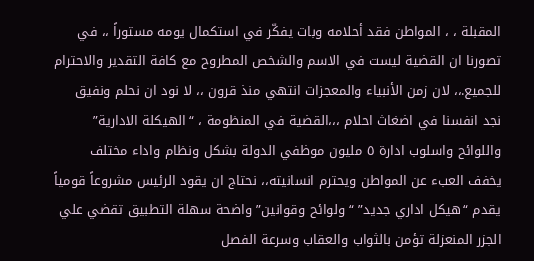المقبلة ، ، المواطن فقد أحلامه وبات يفكّر في استكمال يومه مستوراً ،، في تصورنا ان القضية ليست في الاسم والشخص المطروح مع كافة التقدير والاحترام للجميع.،، لان زمن الأنبياء والمعجزات انتهي منذ قرون ،، لا نود ان نحلم ونفيق نجد انفسنا في اضغاث احلام ،،،القضية في المنظومة ، “الهيكلة الادارية” واللوائح واسلوب ادارة ٥ مليون موظفي الدولة بشكل ونظام واداء مختلف يخفف العبء عن المواطن ويحترم انسانيته،، نحتاج ان يقود الرئيس مشروعاً قومياً يقدم “هيكل اداري جديد” “ولوائح وقوانين” واضحة سهلة التطبيق تقضي علي الجزر المنعزلة تؤمن بالثواب والعقاب وسرعة الفصل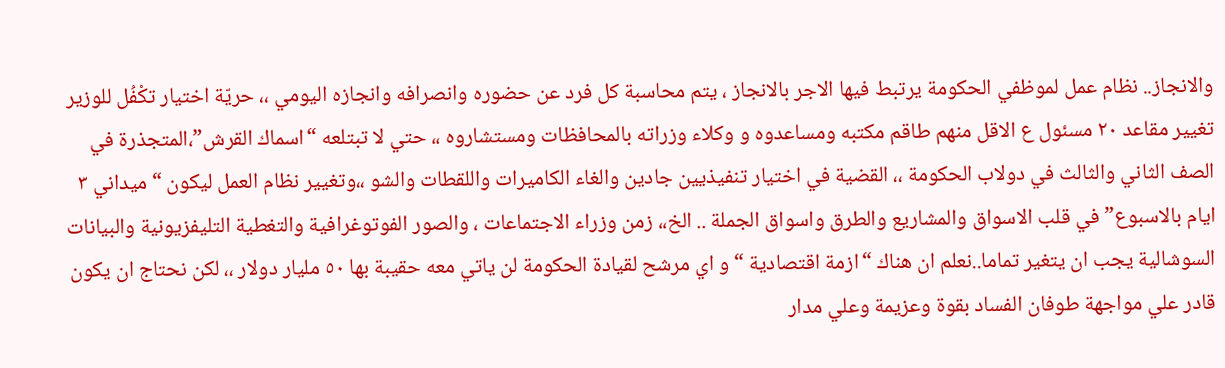والانجاز.. نظام عمل لموظفي الحكومة يرتبط فيها الاجر بالانجاز ، يتم محاسبة كل فرد عن حضوره وانصرافه وانجازه اليومي ،، حريّة اختيار تكْفُل للوزير تغيير مقاعد ٢٠ مسئول ع الاقل منهم طاقم مكتبه ومساعدوه و وكلاء وزراته بالمحافظات ومستشاروه ،، حتي لا تبتلعه “اسماك القرش”،المتجذرة في الصف الثاني والثالث في دولاب الحكومة ،، القضية في اختيار تنفيذيين جادين والغاء الكاميرات واللقطات والشو ،،وتغيير نظام العمل ليكون “ميداني ٣ ايام بالاسبوع” في قلب الاسواق والمشاريع والطرق واسواق الجملة .. الخ،، زمن وزراء الاجتماعات ، والصور الفوتوغرافية والتغطية التليفزيونية والبيانات السوشالية يجب ان يتغير تماما..نعلم ان هناك “ازمة اقتصادية “و اي مرشح لقيادة الحكومة لن ياتي معه حقيبة بها ٥٠ مليار دولار ،، لكن نحتاج ان يكون قادر علي مواجهة طوفان الفساد بقوة وعزيمة وعلي مدار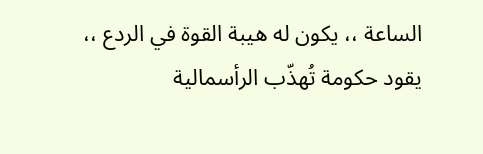الساعة ،، يكون له هيبة القوة في الردع ،، يقود حكومة تُهذّب الرأسمالية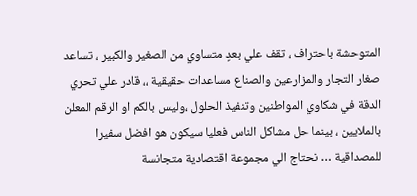المتوحشة باحتراف ، تقف علي بعدٍ متساوي من الصغير والكبير ، تساعد صغار التجار والمزارعين والصناع مساعدات حقيقية ،، قادر علي تحري الدقة في شكاوي المواطنين وتنفيذ الحلول ،وليس بالكم او الرقم المعلن بالملايين ، بينما حل مشاكل الناس فعليا سيكون هو افضل سفيرا للمصداقية … نحتاج الي مجموعة اقتصادية متجانسة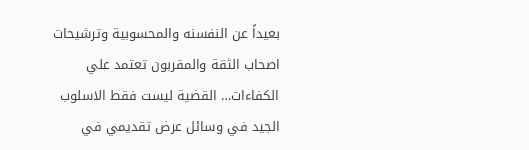بعيداً عن النفسنه والمحسوبية وترشيحات اصحاب الثقة والمقربون تعتمد علي الكفاءات… القضية ليست فقط الاسلوب الجيد في وسائل عرض تقديمي في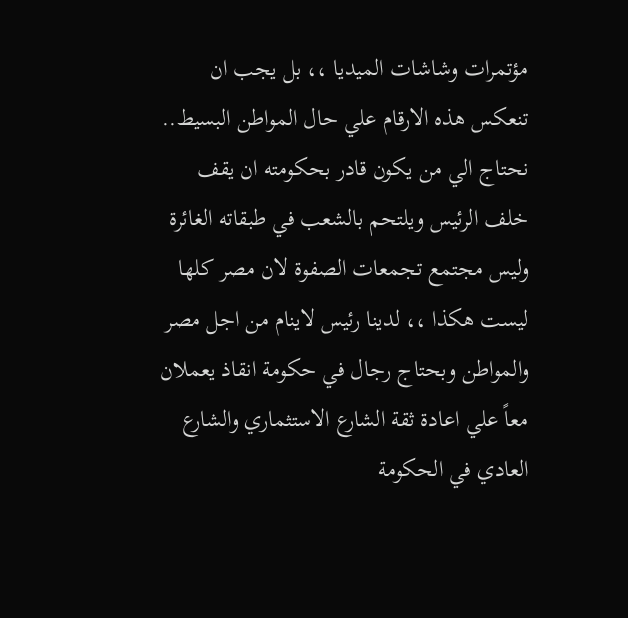مؤتمرات وشاشات الميديا ،، بل يجب ان تنعكس هذه الارقام علي حال المواطن البسيط.. نحتاج الي من يكون قادر بحكومته ان يقف خلف الرئيس ويلتحم بالشعب في طبقاته الغائرة وليس مجتمع تجمعات الصفوة لان مصر كلها ليست هكذا ،، لدينا رئيس لاينام من اجل مصر والمواطن وبحتاج رجال في حكومة انقاذ يعملان معاً علي اعادة ثقة الشارع الاستثماري والشارع العادي في الحكومة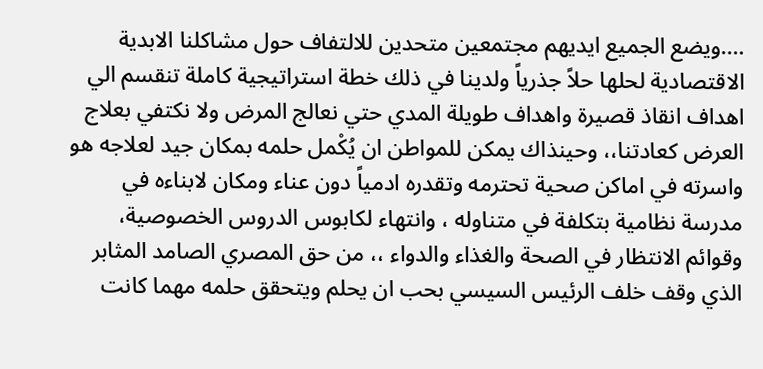….ويضع الجميع ايديهم مجتمعين متحدين للالتفاف حول مشاكلنا الابدية الاقتصادية لحلها حلاً جذرياً ولدينا في ذلك خطة استراتيجية كاملة تنقسم الي اهداف انقاذ قصيرة واهداف طويلة المدي حتي نعالج المرض ولا نكتفي بعلاج العرض كعادتنا،، وحينذاك يمكن للمواطن ان يُكْمل حلمه بمكان جيد لعلاجه هو واسرته في اماكن صحية تحترمه وتقدره ادمياً دون عناء ومكان لابناءه في مدرسة نظامية بتكلفة في متناوله ، وانتهاء لكابوس الدروس الخصوصية، وقوائم الانتظار في الصحة والغذاء والدواء ،، من حق المصري الصامد المثابر الذي وقف خلف الرئيس السيسي بحب ان يحلم ويتحقق حلمه مهما كانت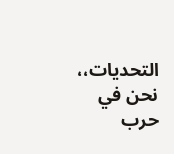التحديات،، نحن في حرب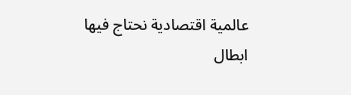عالمية اقتصادية نحتاج فيها ابطال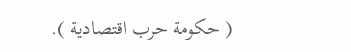( حكومة حرب اقتصادية ).